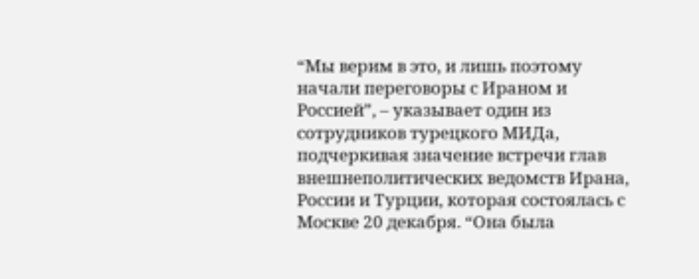“Мы верим в это, и лишь поэтому начали переговоры с Ираном и Россией”, – указывает один из сотрудников турецкого МИДа, подчеркивая значение встречи глав внешнеполитических ведомств Ирана, России и Турции, которая состоялась с Москве 20 декабря. “Она была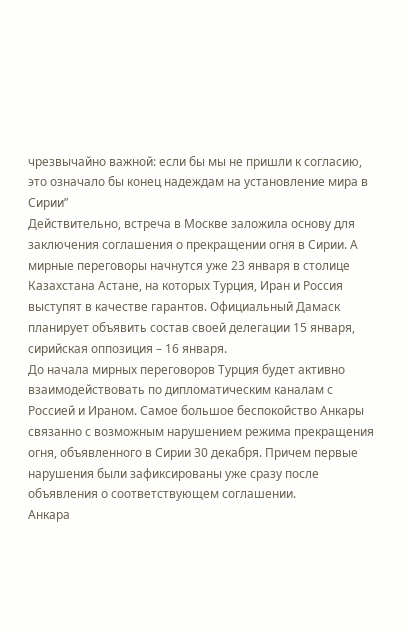чрезвычайно важной: если бы мы не пришли к согласию, это означало бы конец надеждам на установление мира в Сирии”
Действительно, встреча в Москве заложила основу для заключения соглашения о прекращении огня в Сирии. А мирные переговоры начнутся уже 23 января в столице Казахстана Астане, на которых Турция, Иран и Россия выступят в качестве гарантов. Официальный Дамаск планирует объявить состав своей делегации 15 января, сирийская оппозиция – 16 января.
До начала мирных переговоров Турция будет активно взаимодействовать по дипломатическим каналам с Россией и Ираном. Самое большое беспокойство Анкары связанно с возможным нарушением режима прекращения огня, объявленного в Сирии 30 декабря. Причем первые нарушения были зафиксированы уже сразу после объявления о соответствующем соглашении.
Анкара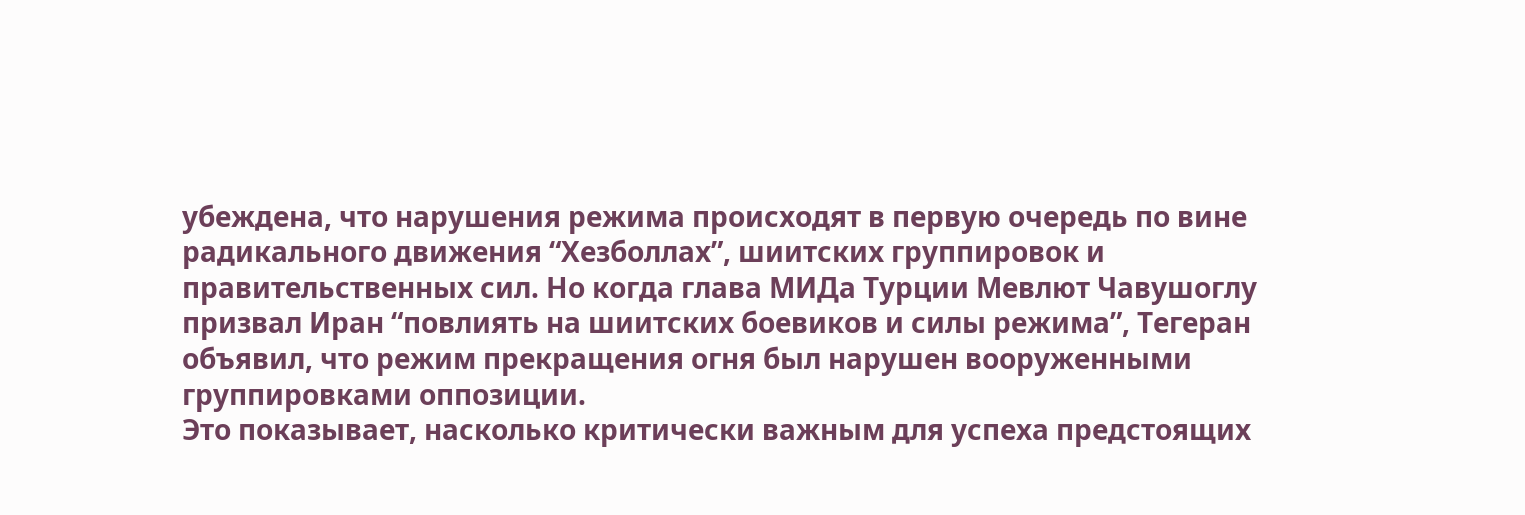убеждена, что нарушения режима происходят в первую очередь по вине радикального движения “Хезболлах”, шиитских группировок и правительственных сил. Но когда глава МИДа Турции Мевлют Чавушоглу призвал Иран “повлиять на шиитских боевиков и силы режима”, Тегеран объявил, что режим прекращения огня был нарушен вооруженными группировками оппозиции.
Это показывает, насколько критически важным для успеха предстоящих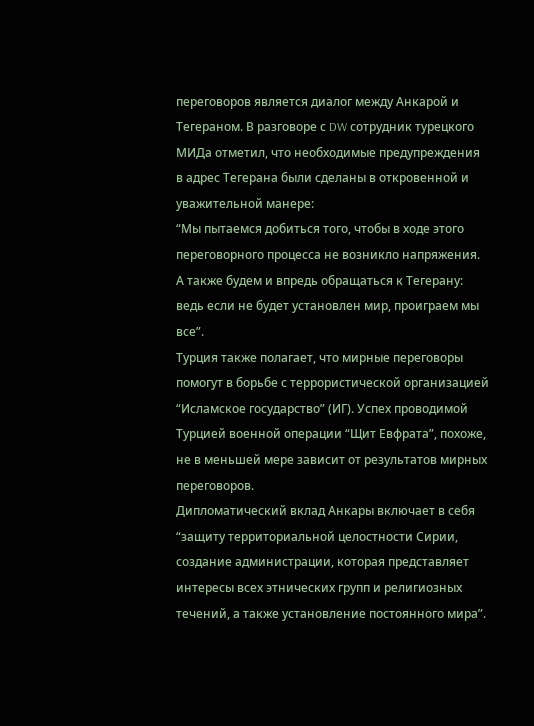переговоров является диалог между Анкарой и Тегераном. В разговоре с DW сотрудник турецкого МИДа отметил, что необходимые предупреждения в адрес Тегерана были сделаны в откровенной и уважительной манере:
“Мы пытаемся добиться того, чтобы в ходе этого переговорного процесса не возникло напряжения. А также будем и впредь обращаться к Тегерану: ведь если не будет установлен мир, проиграем мы все”.
Турция также полагает, что мирные переговоры помогут в борьбе с террористической организацией “Исламское государство” (ИГ). Успех проводимой Турцией военной операции “Щит Евфрата”, похоже, не в меньшей мере зависит от результатов мирных переговоров.
Дипломатический вклад Анкары включает в себя “защиту территориальной целостности Сирии, создание администрации, которая представляет интересы всех этнических групп и религиозных течений, а также установление постоянного мира”.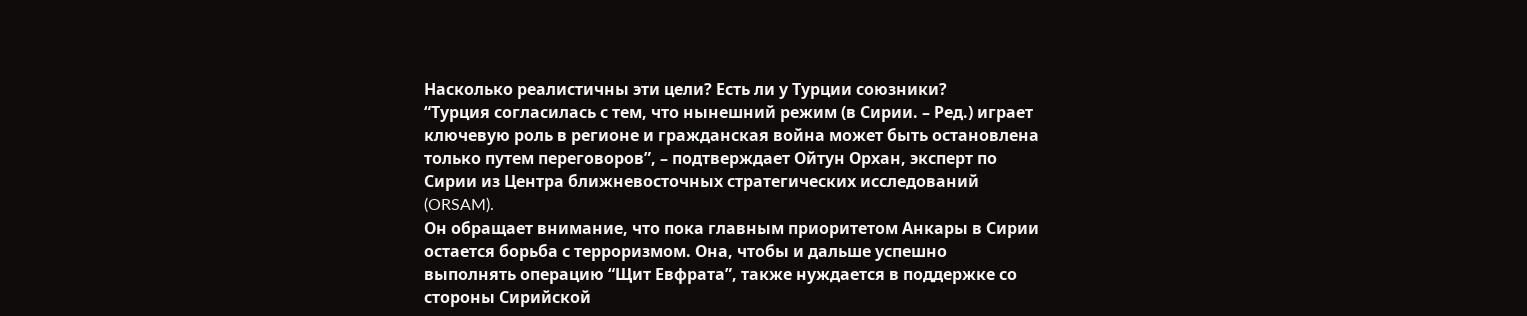Насколько реалистичны эти цели? Есть ли у Турции союзники?
“Турция согласилась с тем, что нынешний режим (в Сирии. – Ред.) играет ключевую роль в регионе и гражданская война может быть остановлена только путем переговоров”, – подтверждает Ойтун Орхан, эксперт по Сирии из Центра ближневосточных стратегических исследований (ORSAM).
Он обращает внимание, что пока главным приоритетом Анкары в Сирии остается борьба с терроризмом. Она, чтобы и дальше успешно выполнять операцию “Щит Евфрата”, также нуждается в поддержке со стороны Сирийской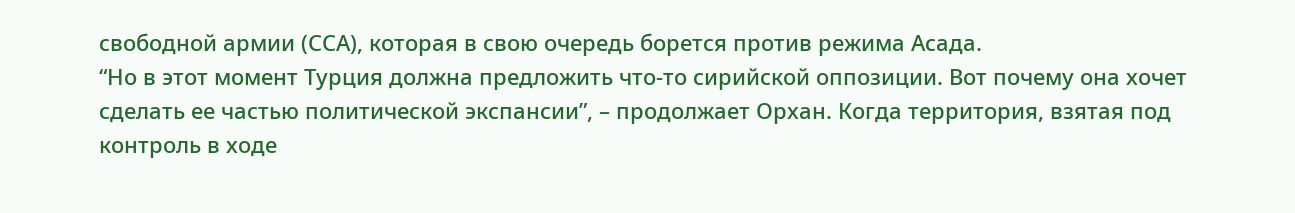свободной армии (ССА), которая в свою очередь борется против режима Асада.
“Но в этот момент Турция должна предложить что-то сирийской оппозиции. Вот почему она хочет сделать ее частью политической экспансии”, – продолжает Орхан. Когда территория, взятая под контроль в ходе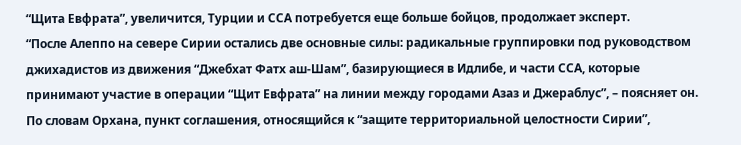“Щита Евфрата”, увеличится, Турции и ССА потребуется еще больше бойцов, продолжает эксперт.
“После Алеппо на севере Сирии остались две основные силы: радикальные группировки под руководством джихадистов из движения “Джебхат Фатх аш-Шам”, базирующиеся в Идлибе, и части ССА, которые принимают участие в операции “Щит Евфрата” на линии между городами Азаз и Джераблус”, – поясняет он.
По словам Орхана, пункт соглашения, относящийся к “защите территориальной целостности Сирии”,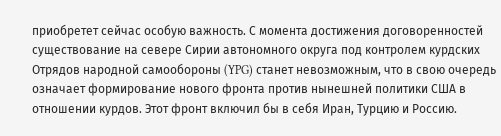приобретет сейчас особую важность. С момента достижения договоренностей существование на севере Сирии автономного округа под контролем курдских Отрядов народной самообороны (YPG) станет невозможным, что в свою очередь означает формирование нового фронта против нынешней политики США в отношении курдов. Этот фронт включил бы в себя Иран, Турцию и Россию.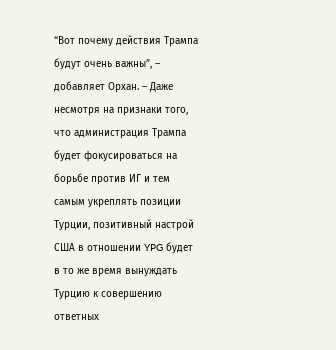“Вот почему действия Трампа будут очень важны”, – добавляет Орхан. – Даже несмотря на признаки того, что администрация Трампа будет фокусироваться на борьбе против ИГ и тем самым укреплять позиции Турции, позитивный настрой США в отношении YPG будет в то же время вынуждать Турцию к совершению ответных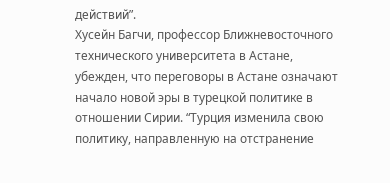действий”.
Хусейн Багчи, профессор Ближневосточного технического университета в Астане, убежден, что переговоры в Астане означают начало новой эры в турецкой политике в отношении Сирии. “Турция изменила свою политику, направленную на отстранение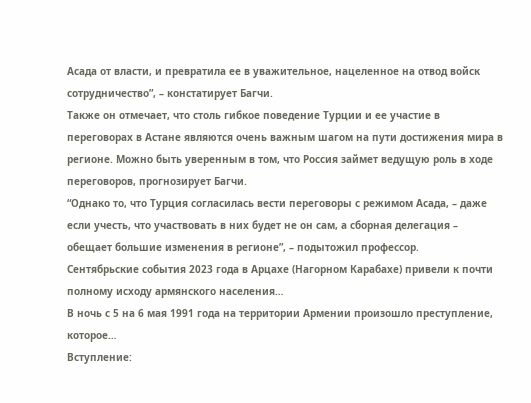Асада от власти, и превратила ее в уважительное, нацеленное на отвод войск сотрудничество”, – констатирует Багчи.
Также он отмечает, что столь гибкое поведение Турции и ее участие в переговорах в Астане являются очень важным шагом на пути достижения мира в регионе. Можно быть уверенным в том, что Россия займет ведущую роль в ходе переговоров, прогнозирует Багчи.
“Однако то, что Турция согласилась вести переговоры с режимом Асада, – даже если учесть, что участвовать в них будет не он сам, а сборная делегация – обещает большие изменения в регионе”, – подытожил профессор.
Сентябрьские события 2023 года в Арцахе (Нагорном Карабахе) привели к почти полному исходу армянского населения…
В ночь с 5 на 6 мая 1991 года на территории Армении произошло преступление, которое…
Вступление: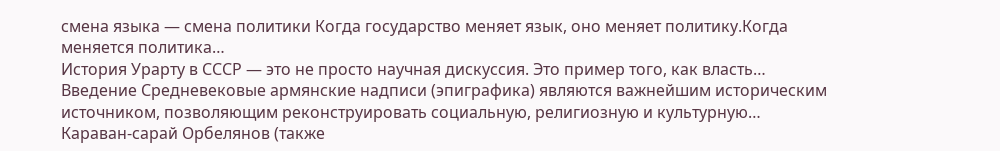смена языка — смена политики Когда государство меняет язык, оно меняет политику.Когда меняется политика…
История Урарту в СССР — это не просто научная дискуссия. Это пример того, как власть…
Введение Средневековые армянские надписи (эпиграфика) являются важнейшим историческим источником, позволяющим реконструировать социальную, религиозную и культурную…
Караван-сарай Орбелянов (также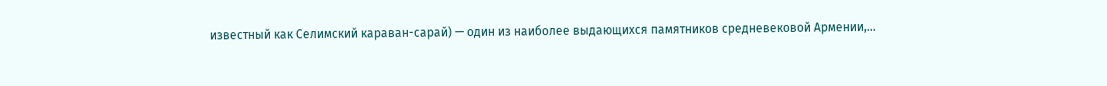известный как Селимский караван-сарай) — один из наиболее выдающихся памятников средневековой Армении,…